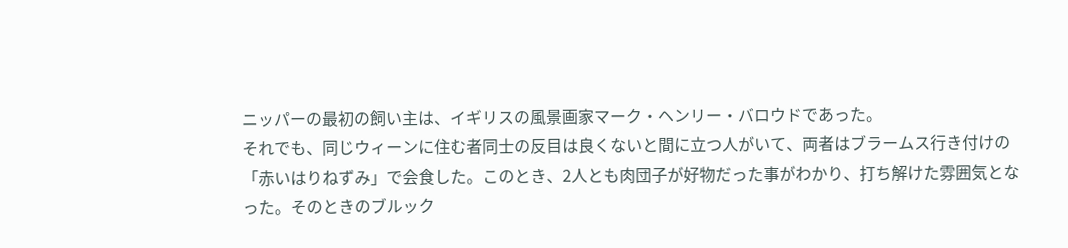ニッパーの最初の飼い主は、イギリスの風景画家マーク・ヘンリー・バロウドであった。
それでも、同じウィーンに住む者同士の反目は良くないと間に立つ人がいて、両者はブラームス行き付けの「赤いはりねずみ」で会食した。このとき、2人とも肉団子が好物だった事がわかり、打ち解けた雰囲気となった。そのときのブルック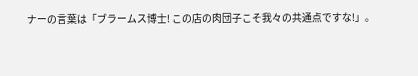ナーの言葉は「ブラームス博士! この店の肉団子こそ我々の共通点ですな!」。